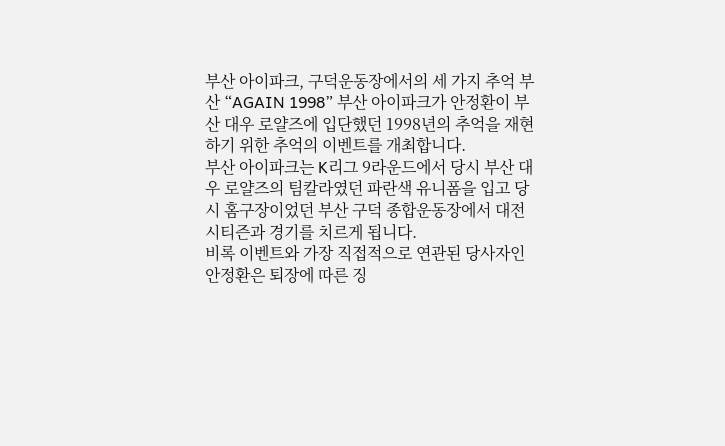부산 아이파크, 구덕운동장에서의 세 가지 추억 부산 “AGAIN 1998” 부산 아이파크가 안정환이 부산 대우 로얄즈에 입단했던 1998년의 추억을 재현하기 위한 추억의 이벤트를 개최합니다.
부산 아이파크는 K리그 9라운드에서 당시 부산 대우 로얄즈의 팀칼라였던 파란색 유니폼을 입고 당시 홈구장이었던 부산 구덕 종합운동장에서 대전 시티즌과 경기를 치르게 됩니다.
비록 이벤트와 가장 직접적으로 연관된 당사자인 안정환은 퇴장에 따른 징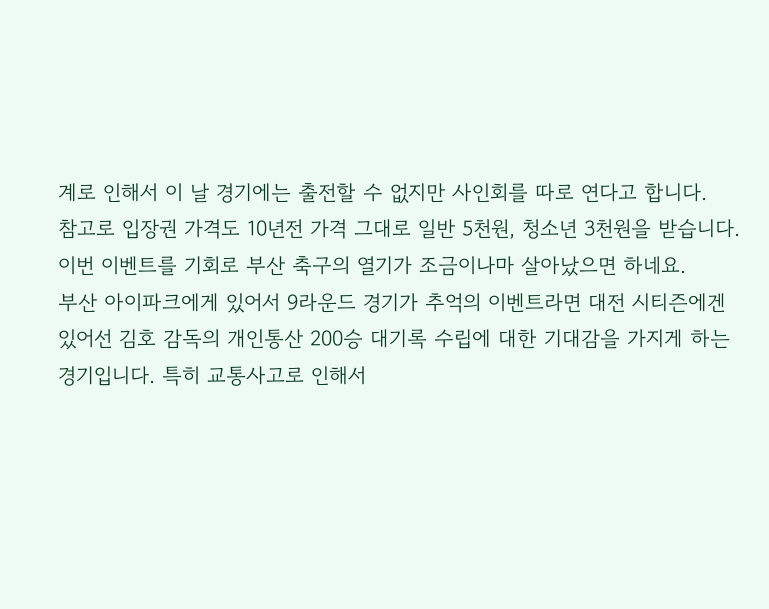계로 인해서 이 날 경기에는 출전할 수 없지만 사인회를 따로 연다고 합니다.
참고로 입장권 가격도 10년전 가격 그대로 일반 5천원, 청소년 3천원을 받습니다.
이번 이벤트를 기회로 부산 축구의 열기가 조금이나마 살아났으면 하네요.
부산 아이파크에게 있어서 9라운드 경기가 추억의 이벤트라면 대전 시티즌에겐 있어선 김호 감독의 개인통산 200승 대기록 수립에 대한 기대감을 가지게 하는 경기입니다. 특히 교통사고로 인해서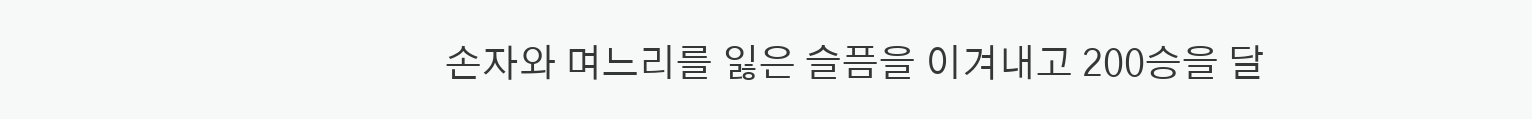손자와 며느리를 잃은 슬픔을 이겨내고 200승을 달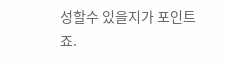성할수 있을지가 포인트죠.